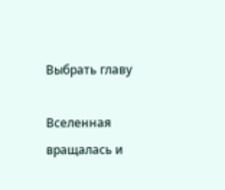Выбрать главу

Вселенная вращалась и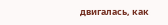двигалась, как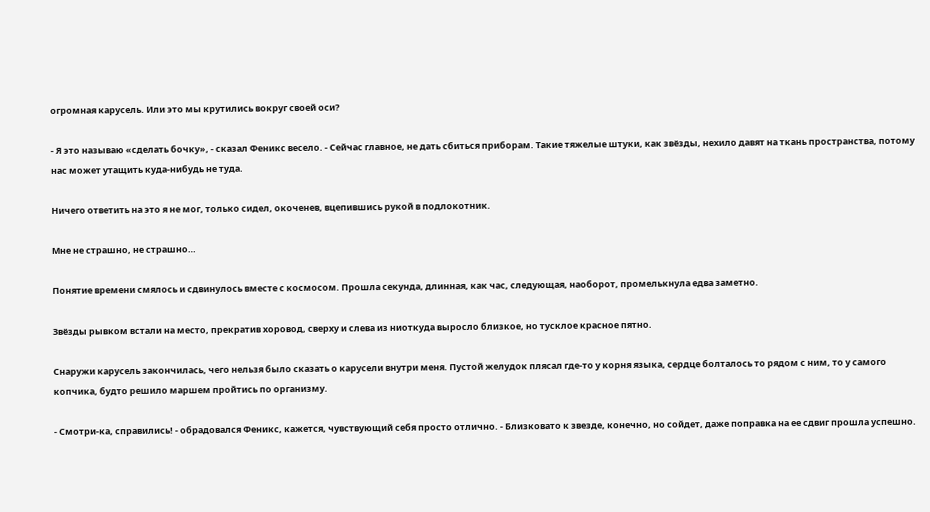огромная карусель. Или это мы крутились вокруг своей оси?

- Я это называю «сделать бочку», - сказал Феникс весело. - Сейчас главное, не дать сбиться приборам. Такие тяжелые штуки, как звёзды, нехило давят на ткань пространства, потому нас может утащить куда-нибудь не туда.

Ничего ответить на это я не мог, только сидел, окоченев, вцепившись рукой в подлокотник.

Мне не страшно, не страшно…

Понятие времени смялось и сдвинулось вместе с космосом. Прошла секунда, длинная, как час, следующая, наоборот, промелькнула едва заметно.

Звёзды рывком встали на место, прекратив хоровод, сверху и слева из ниоткуда выросло близкое, но тусклое красное пятно.

Снаружи карусель закончилась, чего нельзя было сказать о карусели внутри меня. Пустой желудок плясал где-то у корня языка, сердце болталось то рядом с ним, то у самого копчика, будто решило маршем пройтись по организму.

- Смотри-ка, справились! - обрадовался Феникс, кажется, чувствующий себя просто отлично. - Близковато к звезде, конечно, но сойдет, даже поправка на ее сдвиг прошла успешно.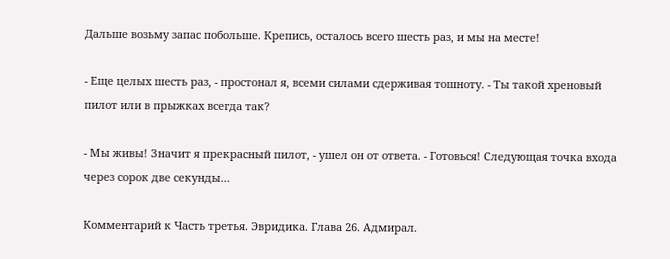Дальше возьму запас побольше. Крепись, осталось всего шесть раз, и мы на месте!

- Еще целых шесть раз, - простонал я, всеми силами сдерживая тошноту. - Ты такой хреновый пилот или в прыжках всегда так?

- Мы живы! Значит я прекрасный пилот, - ушел он от ответа. - Готовься! Следующая точка входа через сорок две секунды…

Комментарий к Часть третья. Эвридика. Глава 26. Адмирал.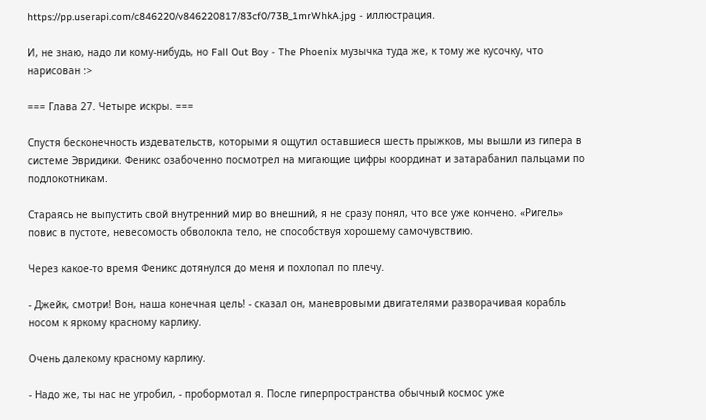https://pp.userapi.com/c846220/v846220817/83cf0/73B_1mrWhkA.jpg - иллюстрация.

И, не знаю, надо ли кому-нибудь, но Fall Out Boy - The Phoenix музычка туда же, к тому же кусочку, что нарисован :>

=== Глава 27. Четыре искры. ===

Спустя бесконечность издевательств, которыми я ощутил оставшиеся шесть прыжков, мы вышли из гипера в системе Эвридики. Феникс озабоченно посмотрел на мигающие цифры координат и затарабанил пальцами по подлокотникам.

Стараясь не выпустить свой внутренний мир во внешний, я не сразу понял, что все уже кончено. «Ригель» повис в пустоте, невесомость обволокла тело, не способствуя хорошему самочувствию.

Через какое-то время Феникс дотянулся до меня и похлопал по плечу.

- Джейк, смотри! Вон, наша конечная цель! - сказал он, маневровыми двигателями разворачивая корабль носом к яркому красному карлику.

Очень далекому красному карлику.

- Надо же, ты нас не угробил, - пробормотал я. После гиперпространства обычный космос уже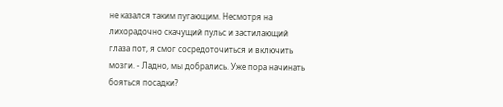не казался таким пугающим. Несмотря на лихорадочно скачущий пульс и застилающий глаза пот, я смог сосредоточиться и включить мозги. - Ладно, мы добрались. Уже пора начинать бояться посадки?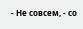- Не совсем, - со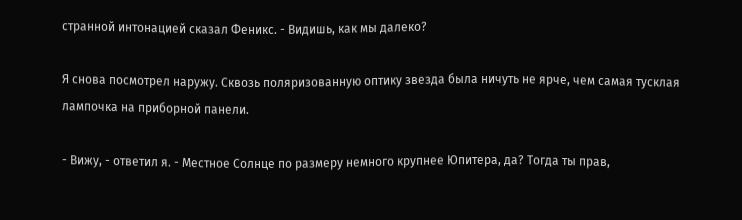странной интонацией сказал Феникс. - Видишь, как мы далеко?

Я снова посмотрел наружу. Сквозь поляризованную оптику звезда была ничуть не ярче, чем самая тусклая лампочка на приборной панели.

- Вижу, - ответил я. - Местное Солнце по размеру немного крупнее Юпитера, да? Тогда ты прав,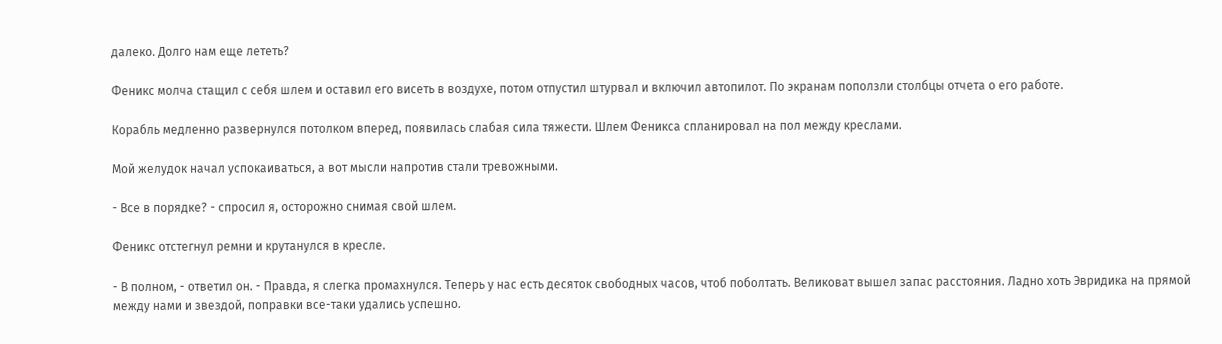далеко. Долго нам еще лететь?

Феникс молча стащил с себя шлем и оставил его висеть в воздухе, потом отпустил штурвал и включил автопилот. По экранам поползли столбцы отчета о его работе.

Корабль медленно развернулся потолком вперед, появилась слабая сила тяжести. Шлем Феникса спланировал на пол между креслами.

Мой желудок начал успокаиваться, а вот мысли напротив стали тревожными.

- Все в порядке? - спросил я, осторожно снимая свой шлем.

Феникс отстегнул ремни и крутанулся в кресле.

- В полном, - ответил он. - Правда, я слегка промахнулся. Теперь у нас есть десяток свободных часов, чтоб поболтать. Великоват вышел запас расстояния. Ладно хоть Эвридика на прямой между нами и звездой, поправки все-таки удались успешно.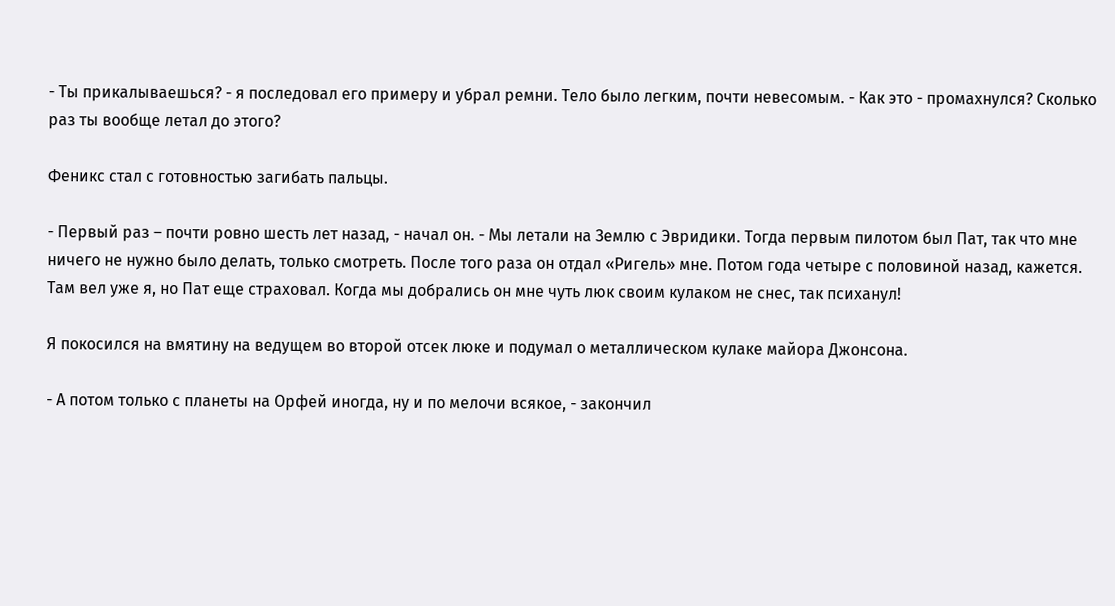- Ты прикалываешься? - я последовал его примеру и убрал ремни. Тело было легким, почти невесомым. - Как это - промахнулся? Сколько раз ты вообще летал до этого?

Феникс стал с готовностью загибать пальцы.

- Первый раз – почти ровно шесть лет назад, - начал он. - Мы летали на Землю с Эвридики. Тогда первым пилотом был Пат, так что мне ничего не нужно было делать, только смотреть. После того раза он отдал «Ригель» мне. Потом года четыре с половиной назад, кажется. Там вел уже я, но Пат еще страховал. Когда мы добрались он мне чуть люк своим кулаком не снес, так психанул!

Я покосился на вмятину на ведущем во второй отсек люке и подумал о металлическом кулаке майора Джонсона.

- А потом только с планеты на Орфей иногда, ну и по мелочи всякое, - закончил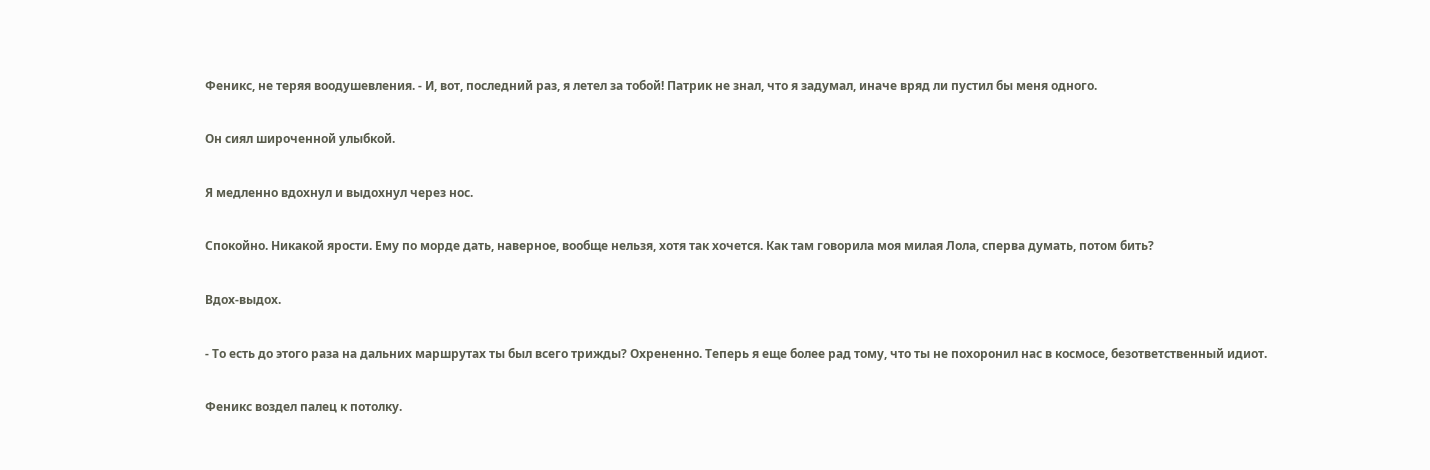Феникс, не теряя воодушевления. - И, вот, последний раз, я летел за тобой! Патрик не знал, что я задумал, иначе вряд ли пустил бы меня одного.

Он сиял широченной улыбкой.

Я медленно вдохнул и выдохнул через нос.

Спокойно. Никакой ярости. Ему по морде дать, наверное, вообще нельзя, хотя так хочется. Как там говорила моя милая Лола, сперва думать, потом бить?

Вдох-выдох.

- То есть до этого раза на дальних маршрутах ты был всего трижды? Охрененно. Теперь я еще более рад тому, что ты не похоронил нас в космосе, безответственный идиот.

Феникс воздел палец к потолку.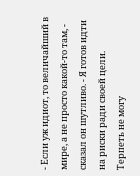- Если уж идиот, то величайший в мире, а не просто какой-то там, - сказал он шутливо. - Я готов идти на риски ради своей цели. Терпеть не могу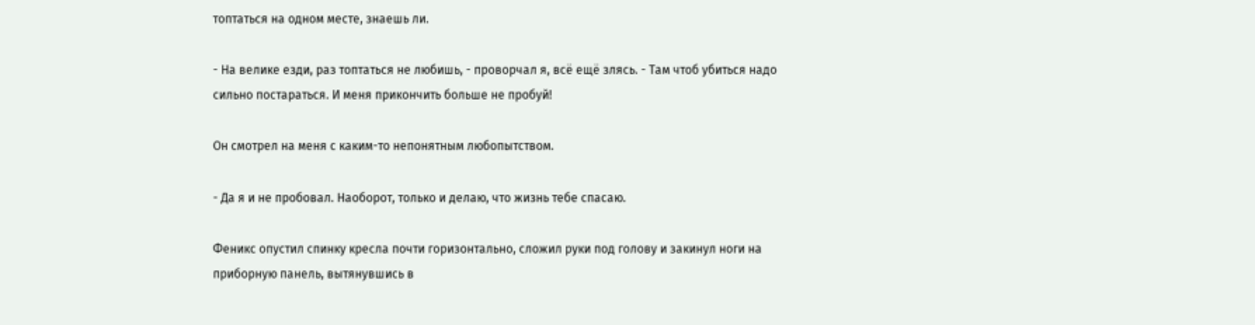топтаться на одном месте, знаешь ли.

- На велике езди, раз топтаться не любишь, - проворчал я, всё ещё злясь. - Там чтоб убиться надо сильно постараться. И меня прикончить больше не пробуй!

Он смотрел на меня с каким-то непонятным любопытством.

- Да я и не пробовал. Наоборот, только и делаю, что жизнь тебе спасаю.

Феникс опустил спинку кресла почти горизонтально, сложил руки под голову и закинул ноги на приборную панель, вытянувшись в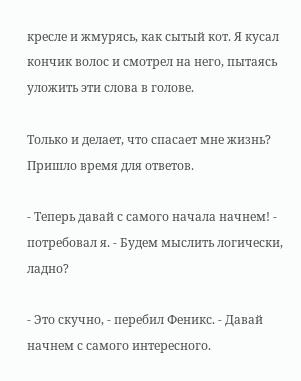кресле и жмурясь, как сытый кот. Я кусал кончик волос и смотрел на него, пытаясь уложить эти слова в голове.

Только и делает, что спасает мне жизнь? Пришло время для ответов.

- Теперь давай с самого начала начнем! - потребовал я. - Будем мыслить логически, ладно?

- Это скучно, - перебил Феникс. - Давай начнем с самого интересного.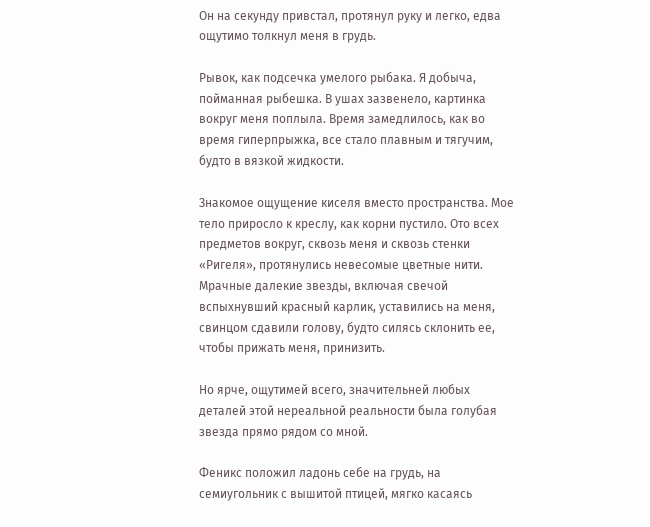Он на секунду привстал, протянул руку и легко, едва ощутимо толкнул меня в грудь.

Рывок, как подсечка умелого рыбака. Я добыча, пойманная рыбешка. В ушах зазвенело, картинка вокруг меня поплыла. Время замедлилось, как во время гиперпрыжка, все стало плавным и тягучим, будто в вязкой жидкости.

Знакомое ощущение киселя вместо пространства. Мое тело приросло к креслу, как корни пустило. Ото всех предметов вокруг, сквозь меня и сквозь стенки «Ригеля», протянулись невесомые цветные нити. Мрачные далекие звезды, включая свечой вспыхнувший красный карлик, уставились на меня, свинцом сдавили голову, будто силясь склонить ее, чтобы прижать меня, принизить.

Но ярче, ощутимей всего, значительней любых деталей этой нереальной реальности была голубая звезда прямо рядом со мной.

Феникс положил ладонь себе на грудь, на семиугольник с вышитой птицей, мягко касаясь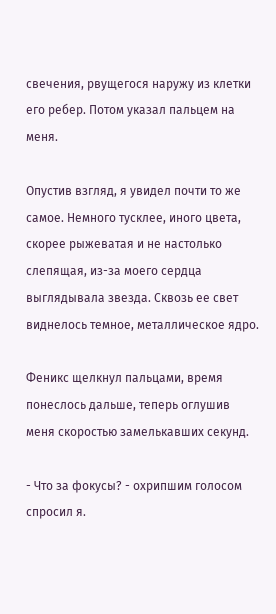свечения, рвущегося наружу из клетки его ребер. Потом указал пальцем на меня.

Опустив взгляд, я увидел почти то же самое. Немного тусклее, иного цвета, скорее рыжеватая и не настолько слепящая, из-за моего сердца выглядывала звезда. Сквозь ее свет виднелось темное, металлическое ядро.

Феникс щелкнул пальцами, время понеслось дальше, теперь оглушив меня скоростью замелькавших секунд.

- Что за фокусы? - охрипшим голосом спросил я.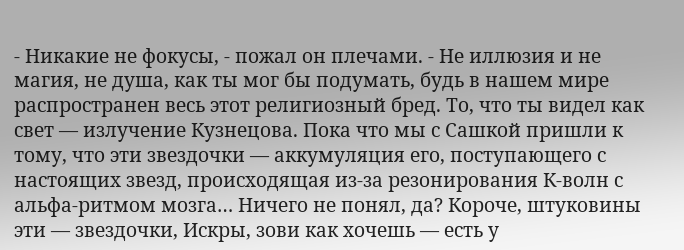- Никакие не фокусы, - пожал он плечами. - Не иллюзия и не магия, не душа, как ты мог бы подумать, будь в нашем мире распространен весь этот религиозный бред. То, что ты видел как свет — излучение Кузнецова. Пока что мы с Сашкой пришли к тому, что эти звездочки — аккумуляция его, поступающего с настоящих звезд, происходящая из-за резонирования К-волн с альфа-ритмом мозга… Ничего не понял, да? Короче, штуковины эти — звездочки, Искры, зови как хочешь — есть у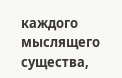каждого мыслящего существа,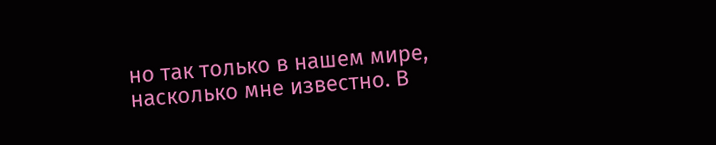но так только в нашем мире, насколько мне известно. В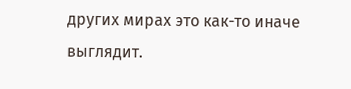других мирах это как-то иначе выглядит.